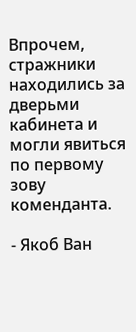Впрочем, стражники находились за дверьми кабинета и могли явиться по первому зову коменданта.

- Якоб Ван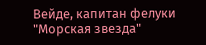Вейде, капитан фелуки "Морская звезда"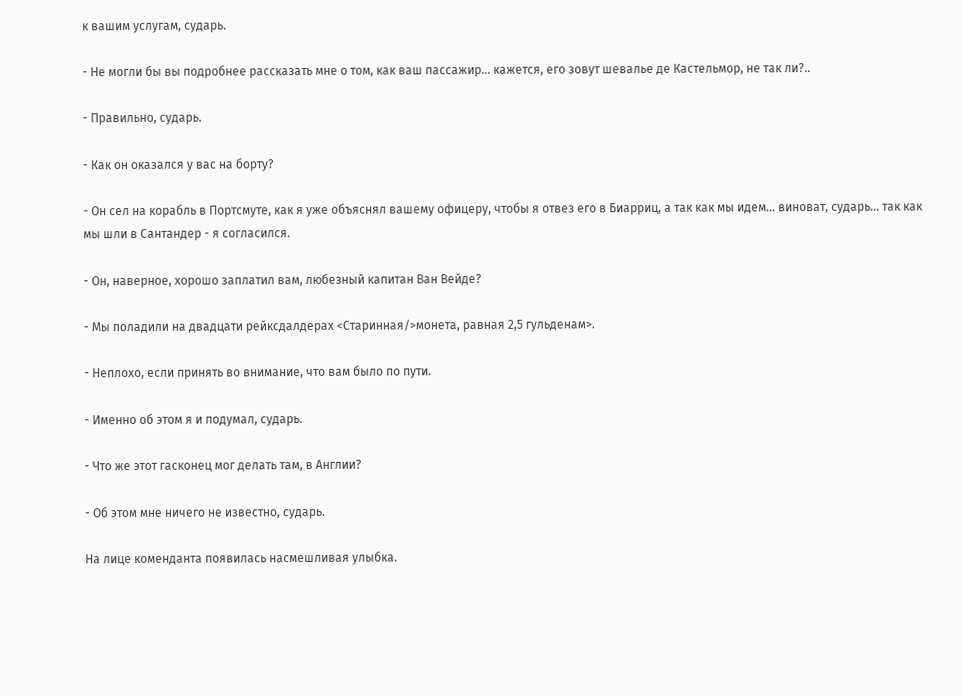к вашим услугам, сударь.

- Не могли бы вы подробнее рассказать мне о том, как ваш пассажир... кажется, его зовут шевалье де Кастельмор, не так ли?..

- Правильно, сударь.

- Как он оказался у вас на борту?

- Он сел на корабль в Портсмуте, как я уже объяснял вашему офицеру, чтобы я отвез его в Биарриц, а так как мы идем... виноват, сударь... так как мы шли в Сантандер - я согласился.

- Он, наверное, хорошо заплатил вам, любезный капитан Ван Вейде?

- Мы поладили на двадцати рейксдалдерах <Старинная/>монета, равная 2,5 гульденам>.

- Неплохо, если принять во внимание, что вам было по пути.

- Именно об этом я и подумал, сударь.

- Что же этот гасконец мог делать там, в Англии?

- Об этом мне ничего не известно, сударь.

На лице коменданта появилась насмешливая улыбка.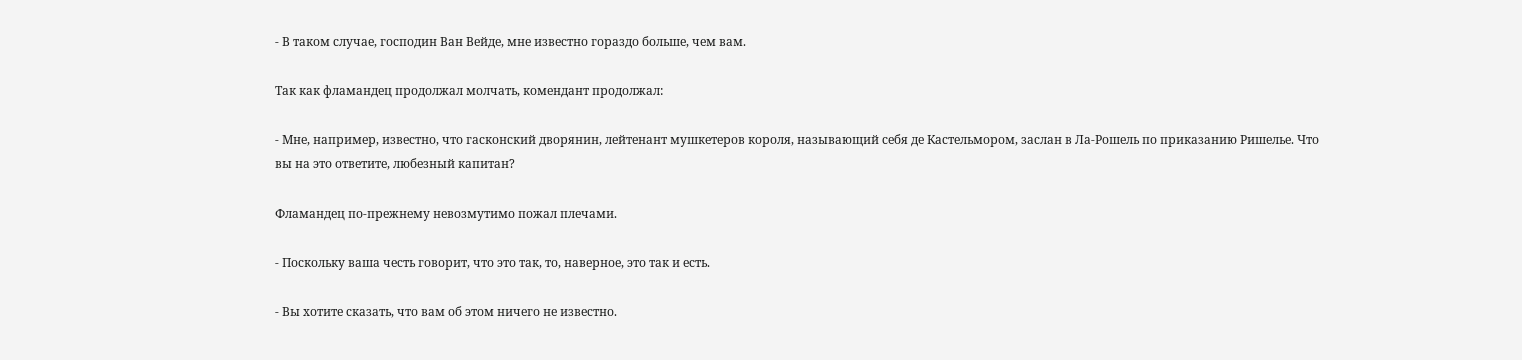- В таком случае, господин Ван Вейде, мне известно гораздо больше, чем вам.

Так как фламандец продолжал молчать, комендант продолжал:

- Мне, например, известно, что гасконский дворянин, лейтенант мушкетеров короля, называющий себя де Кастельмором, заслан в Ла-Рошель по приказанию Ришелье. Что вы на это ответите, любезный капитан?

Фламандец по-прежнему невозмутимо пожал плечами.

- Поскольку ваша честь говорит, что это так, то, наверное, это так и есть.

- Вы хотите сказать, что вам об этом ничего не известно.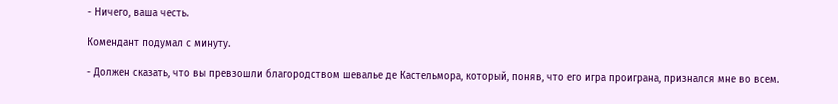- Ничего, ваша честь.

Комендант подумал с минуту.

- Должен сказать, что вы превзошли благородством шевалье де Кастельмора, который, поняв, что его игра проиграна, признался мне во всем.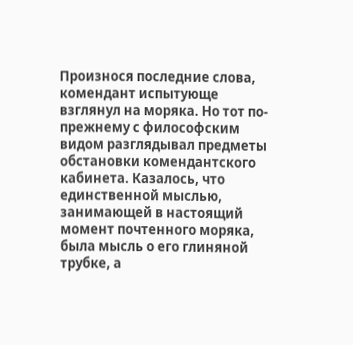Произнося последние слова, комендант испытующе взглянул на моряка. Но тот по-прежнему с философским видом разглядывал предметы обстановки комендантского кабинета. Казалось, что единственной мыслью, занимающей в настоящий момент почтенного моряка, была мысль о его глиняной трубке, а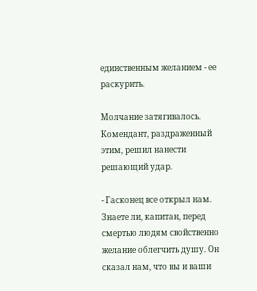единственным желанием - ее раскурить.

Молчание затягивалось. Комендант, раздраженный этим, решил нанести решающий удар.

- Гасконец все открыл нам. Знаете ли, капитан, перед смертью людям свойственно желание облегчить душу. Он сказал нам, что вы и ваши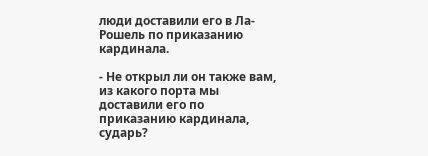люди доставили его в Ла-Рошель по приказанию кардинала.

- Не открыл ли он также вам, из какого порта мы доставили его по приказанию кардинала, сударь?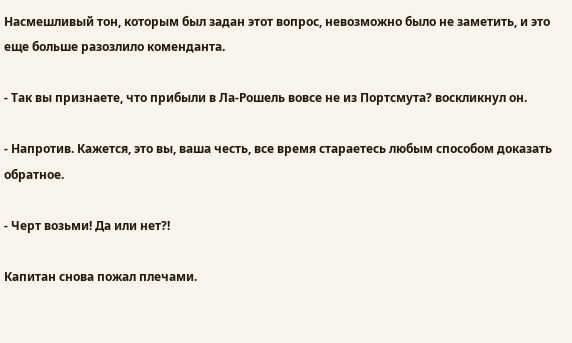Насмешливый тон, которым был задан этот вопрос, невозможно было не заметить, и это еще больше разозлило коменданта.

- Так вы признаете, что прибыли в Ла-Рошель вовсе не из Портсмута? воскликнул он.

- Напротив. Кажется, это вы, ваша честь, все время стараетесь любым способом доказать обратное.

- Черт возьми! Да или нет?!

Капитан снова пожал плечами.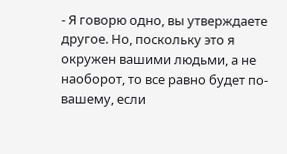- Я говорю одно, вы утверждаете другое. Но, поскольку это я окружен вашими людьми, а не наоборот, то все равно будет по-вашему, если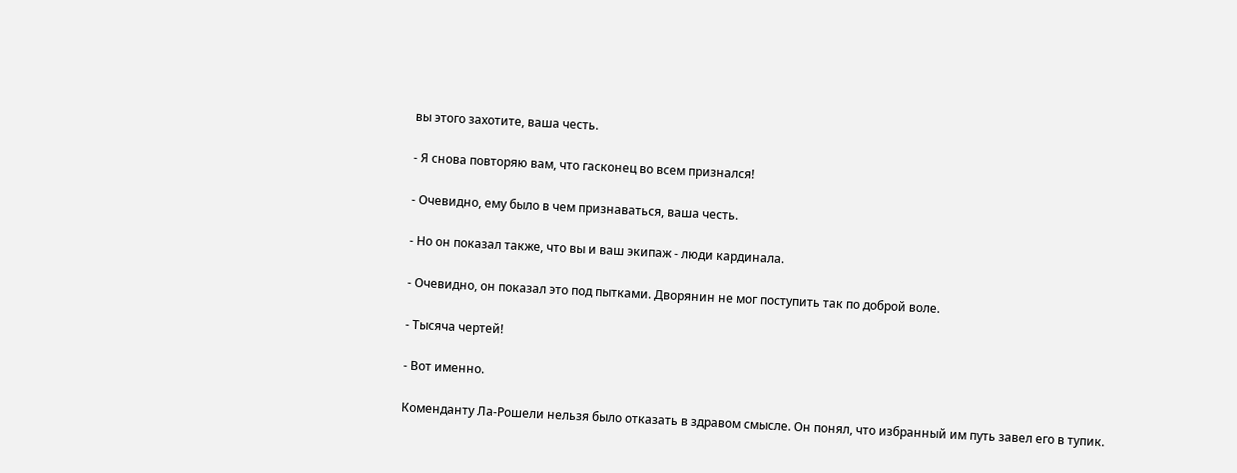вы этого захотите, ваша честь.

- Я снова повторяю вам, что гасконец во всем признался!

- Очевидно, ему было в чем признаваться, ваша честь.

- Но он показал также, что вы и ваш экипаж - люди кардинала.

- Очевидно, он показал это под пытками. Дворянин не мог поступить так по доброй воле.

- Тысяча чертей!

- Вот именно.

Коменданту Ла-Рошели нельзя было отказать в здравом смысле. Он понял, что избранный им путь завел его в тупик.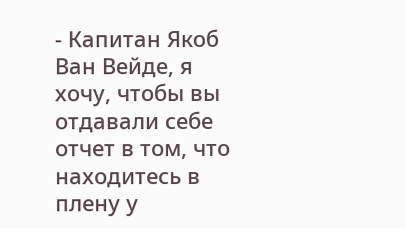- Капитан Якоб Ван Вейде, я хочу, чтобы вы отдавали себе отчет в том, что находитесь в плену у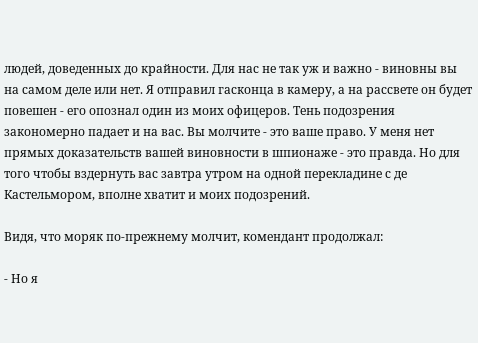людей, доведенных до крайности. Для нас не так уж и важно - виновны вы на самом деле или нет. Я отправил гасконца в камеру, а на рассвете он будет повешен - его опознал один из моих офицеров. Тень подозрения закономерно падает и на вас. Вы молчите - это ваше право. У меня нет прямых доказательств вашей виновности в шпионаже - это правда. Но для того чтобы вздернуть вас завтра утром на одной перекладине с де Кастельмором, вполне хватит и моих подозрений.

Видя, что моряк по-прежнему молчит, комендант продолжал:

- Но я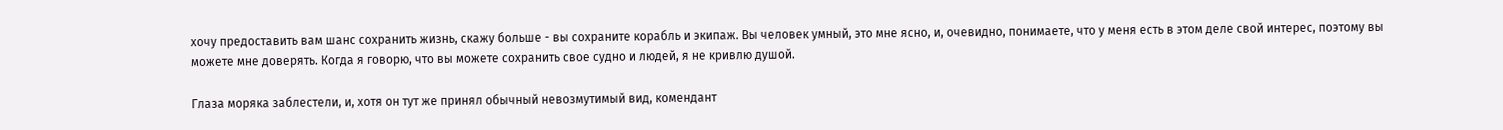хочу предоставить вам шанс сохранить жизнь, скажу больше - вы сохраните корабль и экипаж. Вы человек умный, это мне ясно, и, очевидно, понимаете, что у меня есть в этом деле свой интерес, поэтому вы можете мне доверять. Когда я говорю, что вы можете сохранить свое судно и людей, я не кривлю душой.

Глаза моряка заблестели, и, хотя он тут же принял обычный невозмутимый вид, комендант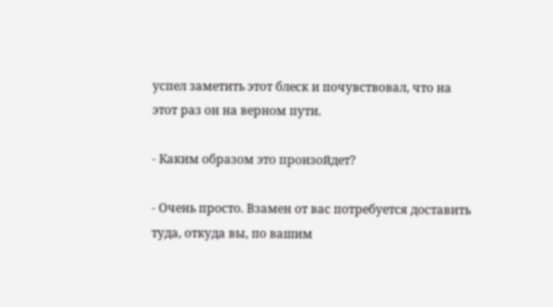успел заметить этот блеск и почувствовал, что на этот раз он на верном пути.

- Каким образом это произойдет?

- Очень просто. Взамен от вас потребуется доставить туда, откуда вы, по вашим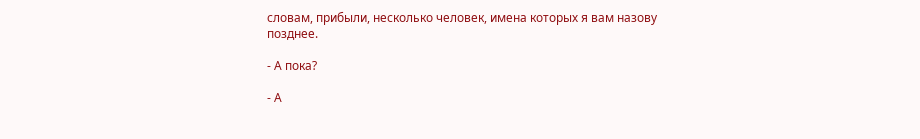словам, прибыли, несколько человек, имена которых я вам назову позднее.

- А пока?

- А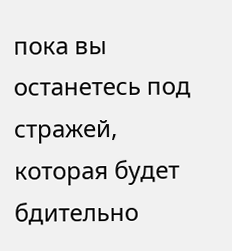пока вы останетесь под стражей, которая будет бдительно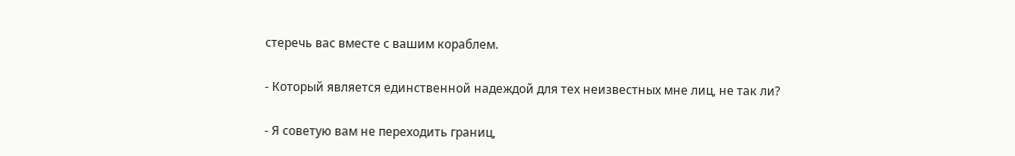стеречь вас вместе с вашим кораблем.

- Который является единственной надеждой для тех неизвестных мне лиц, не так ли?

- Я советую вам не переходить границ,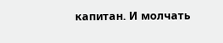капитан. И молчать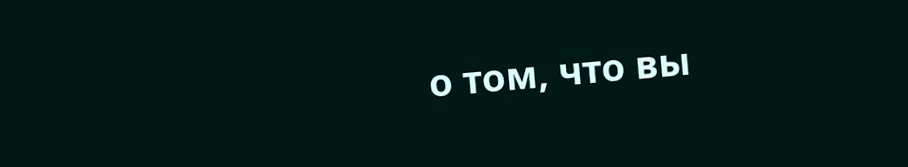о том, что вы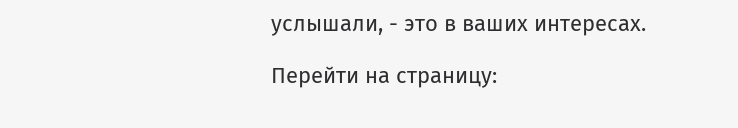услышали, - это в ваших интересах.

Перейти на страницу: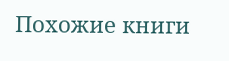Похожие книги